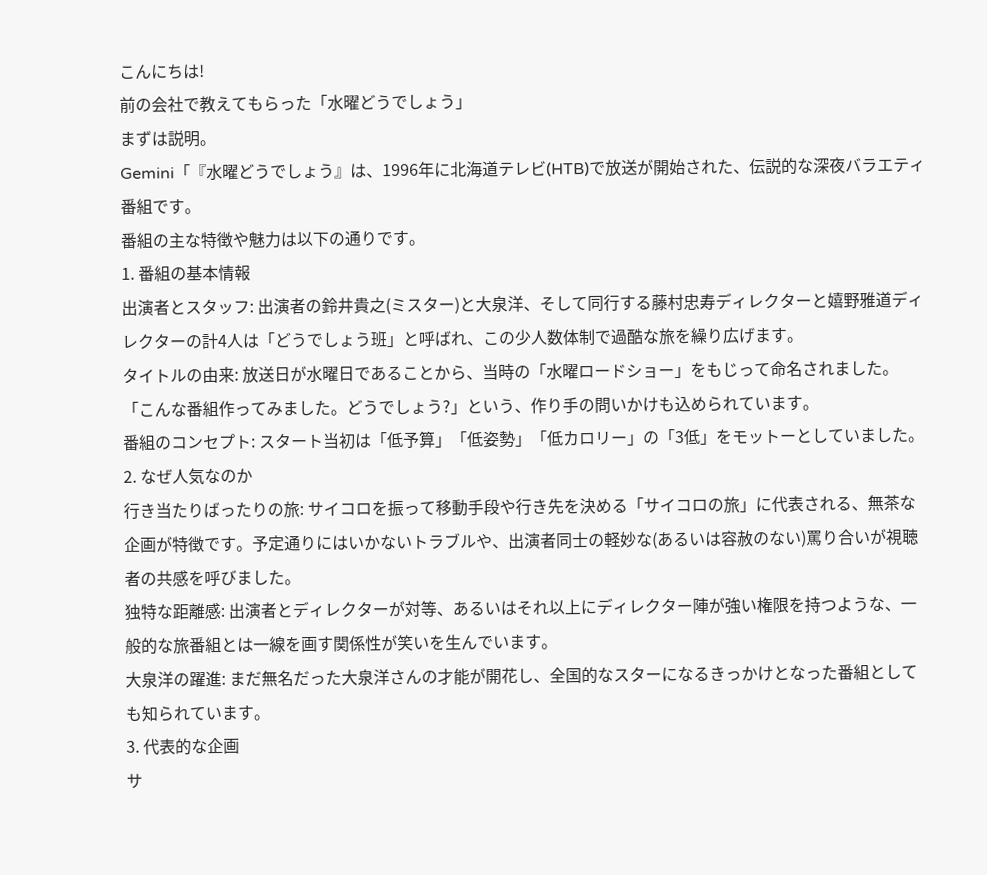こんにちは!
前の会社で教えてもらった「水曜どうでしょう」
まずは説明。
Gemini「『水曜どうでしょう』は、1996年に北海道テレビ(HTB)で放送が開始された、伝説的な深夜バラエティ番組です。
番組の主な特徴や魅力は以下の通りです。
1. 番組の基本情報
出演者とスタッフ: 出演者の鈴井貴之(ミスター)と大泉洋、そして同行する藤村忠寿ディレクターと嬉野雅道ディレクターの計4人は「どうでしょう班」と呼ばれ、この少人数体制で過酷な旅を繰り広げます。
タイトルの由来: 放送日が水曜日であることから、当時の「水曜ロードショー」をもじって命名されました。「こんな番組作ってみました。どうでしょう?」という、作り手の問いかけも込められています。
番組のコンセプト: スタート当初は「低予算」「低姿勢」「低カロリー」の「3低」をモットーとしていました。
2. なぜ人気なのか
行き当たりばったりの旅: サイコロを振って移動手段や行き先を決める「サイコロの旅」に代表される、無茶な企画が特徴です。予定通りにはいかないトラブルや、出演者同士の軽妙な(あるいは容赦のない)罵り合いが視聴者の共感を呼びました。
独特な距離感: 出演者とディレクターが対等、あるいはそれ以上にディレクター陣が強い権限を持つような、一般的な旅番組とは一線を画す関係性が笑いを生んでいます。
大泉洋の躍進: まだ無名だった大泉洋さんの才能が開花し、全国的なスターになるきっかけとなった番組としても知られています。
3. 代表的な企画
サ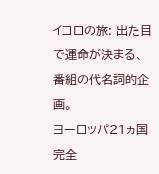イコロの旅: 出た目で運命が決まる、番組の代名詞的企画。
ヨーロッパ21ヵ国完全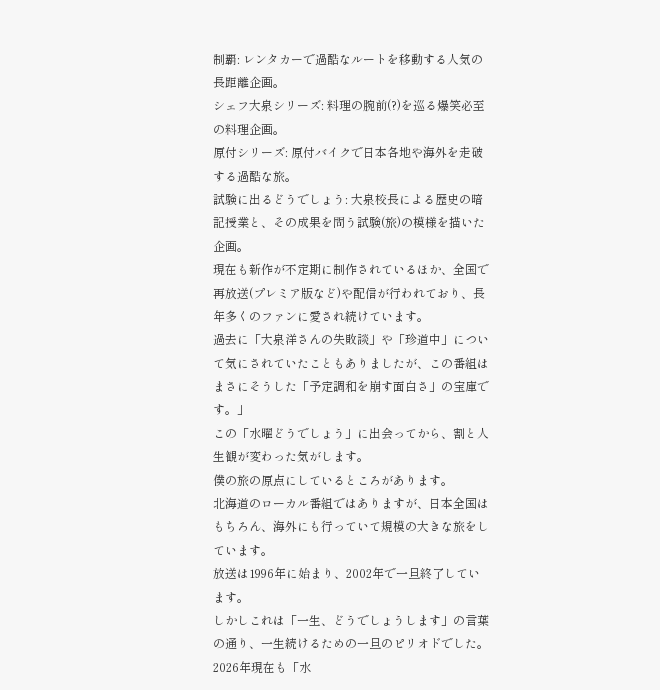制覇: レンタカーで過酷なルートを移動する人気の長距離企画。
シェフ大泉シリーズ: 料理の腕前(?)を巡る爆笑必至の料理企画。
原付シリーズ: 原付バイクで日本各地や海外を走破する過酷な旅。
試験に出るどうでしょう: 大泉校長による歴史の暗記授業と、その成果を問う試験(旅)の模様を描いた企画。
現在も新作が不定期に制作されているほか、全国で再放送(プレミア版など)や配信が行われており、長年多くのファンに愛され続けています。
過去に「大泉洋さんの失敗談」や「珍道中」について気にされていたこともありましたが、この番組はまさにそうした「予定調和を崩す面白さ」の宝庫です。」
この「水曜どうでしょう」に出会ってから、割と人生観が変わった気がします。
僕の旅の原点にしているところがあります。
北海道のローカル番組ではありますが、日本全国はもちろん、海外にも行っていて規模の大きな旅をしています。
放送は1996年に始まり、2002年で一旦終了しています。
しかしこれは「一生、どうでしょうします」の言葉の通り、一生続けるための一旦のピリオドでした。
2026年現在も「水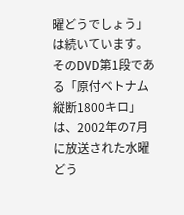曜どうでしょう」は続いています。
そのDVD第1段である「原付ベトナム縦断1800キロ」は、2002年の7月に放送された水曜どう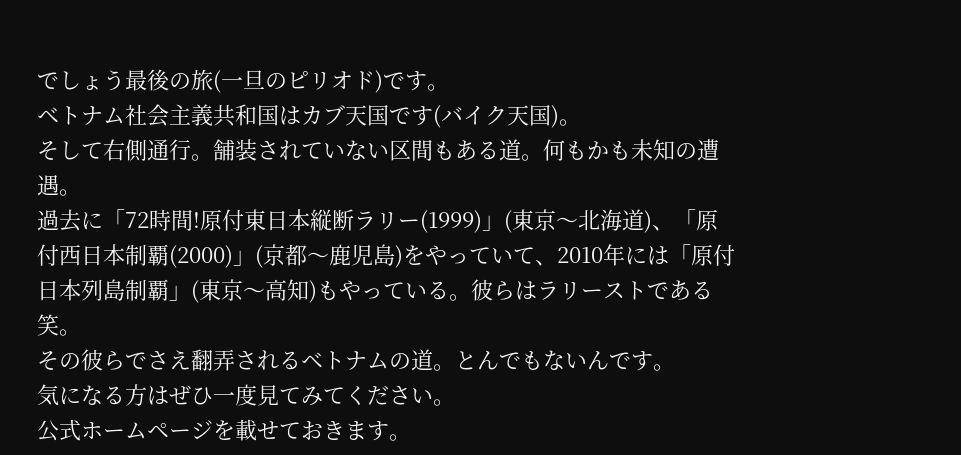でしょう最後の旅(一旦のピリオド)です。
ベトナム社会主義共和国はカブ天国です(バイク天国)。
そして右側通行。舗装されていない区間もある道。何もかも未知の遭遇。
過去に「72時間!原付東日本縦断ラリー(1999)」(東京〜北海道)、「原付西日本制覇(2000)」(京都〜鹿児島)をやっていて、2010年には「原付日本列島制覇」(東京〜高知)もやっている。彼らはラリーストである笑。
その彼らでさえ翻弄されるベトナムの道。とんでもないんです。
気になる方はぜひ一度見てみてください。
公式ホームページを載せておきます。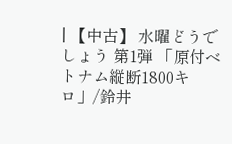| 【中古】 水曜どうでしょう 第1弾 「原付ベトナム縦断1800キロ」/鈴井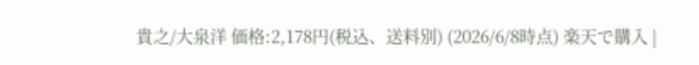貴之/大泉洋 価格:2,178円(税込、送料別) (2026/6/8時点) 楽天で購入 |